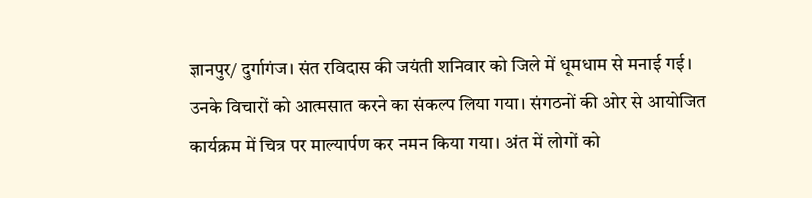ज्ञानपुर/ दुर्गागंज। संत रविदास की जयंती शनिवार को जिले में धूमधाम से मनाई गई। उनके विचारों को आत्मसात करने का संकल्प लिया गया। संगठनों की ओर से आयोजित कार्यक्रम में चित्र पर माल्यार्पण कर नमन किया गया। अंत में लोगों को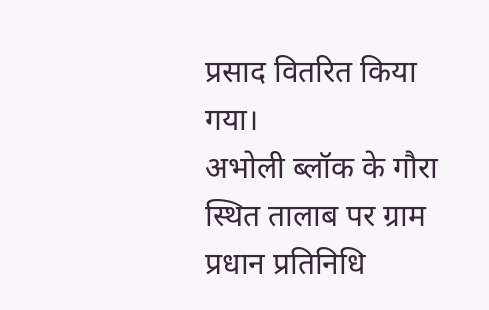प्रसाद वितरित किया गया।
अभोली ब्लॉक के गौरा स्थित तालाब पर ग्राम प्रधान प्रतिनिधि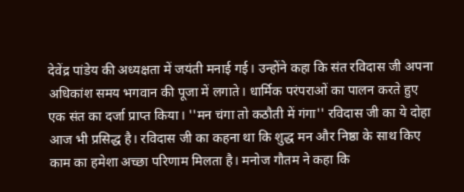देवेंद्र पांडेय की अध्यक्षता में जयंती मनाई गई। उन्होंने कहा कि संत रविदास जी अपना अधिकांश समय भगवान की पूजा में लगाते। धार्मिक परंपराओं का पालन करते हुए एक संत का दर्जा प्राप्त किया। ''मन चंगा तो कठौती में गंगा'' रविदास जी का ये दोहा आज भी प्रसिद्ध है। रविदास जी का कहना था कि शुद्ध मन और निष्ठा के साथ किए काम का हमेशा अच्छा परिणाम मिलता है। मनोज गौतम ने कहा कि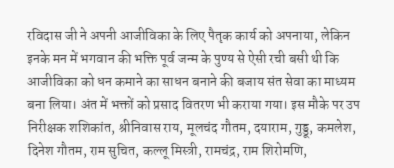रविदास जी ने अपनी आजीविका के लिए पैतृक कार्य को अपनाया, लेकिन इनके मन में भगवान की भक्ति पूर्व जन्म के पुण्य से ऐसी रची बसी थी कि आजीविका को धन कमाने का साधन बनाने की बजाय संत सेवा का माध्यम बना लिया। अंत में भक्तों को प्रसाद वितरण भी कराया गया। इस मौके पर उप निरीक्षक शशिकांत, श्रीनिवास राय, मूलचंद गौतम, दयाराम, गुड्डू, कमलेश, दिनेश गौतम, राम सुचित, कल्लू मिस्त्री, रामचंद्र, राम शिरोमणि,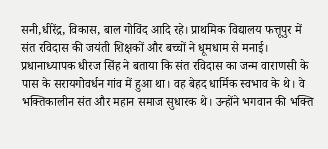सनी,धीरेंद्र, विकास, बाल गोविंद आदि रहे। प्राथमिक विद्यालय फत्तूपुर में संत रविदास की जयंती शिक्षकों और बच्चों ने धूमधाम से मनाई। प्रधानाध्यापक धीरज सिंह ने बताया कि संत रविदास का जन्म वाराणसी के पास के सरायगोवर्धन गांव में हुआ था। वह बेहद धार्मिक स्वभाव के थे। वे भक्तिकालीन संत और महान समाज सुधारक थे। उन्होंने भगवान की भक्ति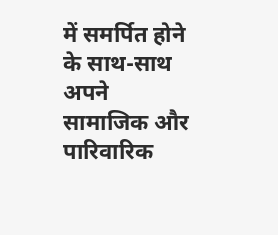में समर्पित होने के साथ-साथ अपने सामाजिक और पारिवारिक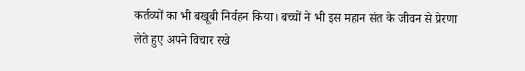कर्तव्यों का भी बखूबी निर्वहन किया। बच्चों ने भी इस महान संत के जीवन से प्रेरणा लेते हुए अपने विचार रखे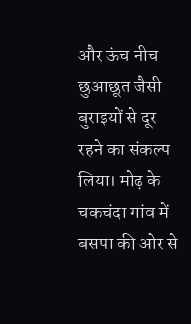और ऊंच नीच छुआछूत जैसी बुराइयों से दूर रहने का संकल्प लिया। मोढ़ के चकचंदा गांव में बसपा की ओर से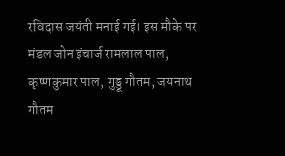रविदास जयंती मनाई गई। इस मौके पर मंडल जोन इंचार्ज रामलाल पाल, कृष्णकुमार पाल, गुड्डू गौतम, जयनाथ गौतम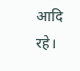आदि रहे।